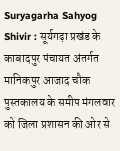Suryagarha Sahyog Shivir : सूर्यगढ़ा प्रखंड के काबादपुर पंचायत अंतर्गत मानिकपुर आजाद चौक पुस्तकालय के समीप मंगलवार को जिला प्रशासन की ओर से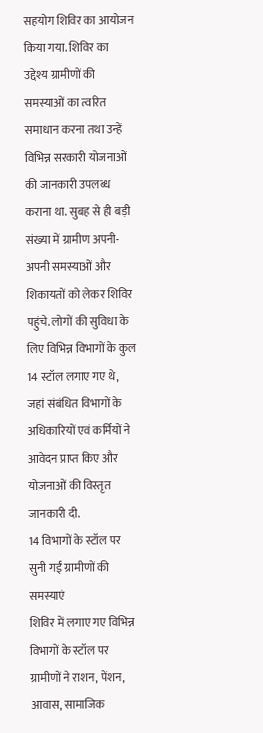सहयोग शिविर का आयोजन किया गया. शिविर का उद्देश्य ग्रामीणों की समस्याओं का त्वरित समाधान करना तथा उन्हें विभिन्न सरकारी योजनाओं की जानकारी उपलब्ध कराना था. सुबह से ही बड़ी संख्या में ग्रामीण अपनी-अपनी समस्याओं और शिकायतों को लेकर शिविर पहुंचे. लोगों की सुविधा के लिए विभिन्न विभागों के कुल 14 स्टॉल लगाए गए थे, जहां संबंधित विभागों के अधिकारियों एवं कर्मियों ने आवेदन प्राप्त किए और योजनाओं की विस्तृत जानकारी दी.
14 विभागों के स्टॉल पर सुनी गईं ग्रामीणों की समस्याएं
शिविर में लगाए गए विभिन्न विभागों के स्टॉल पर ग्रामीणों ने राशन, पेंशन, आवास, सामाजिक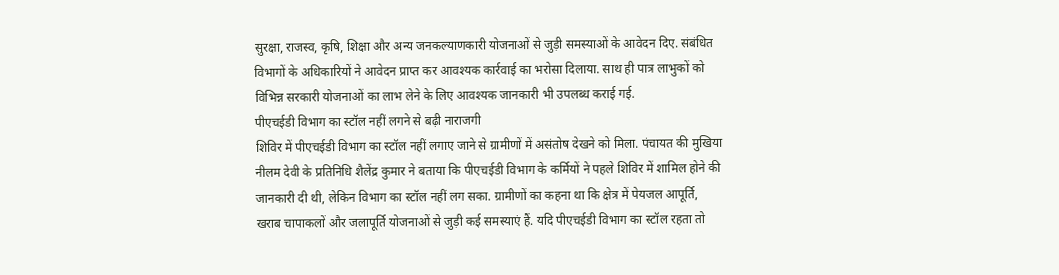सुरक्षा, राजस्व, कृषि, शिक्षा और अन्य जनकल्याणकारी योजनाओं से जुड़ी समस्याओं के आवेदन दिए. संबंधित विभागों के अधिकारियों ने आवेदन प्राप्त कर आवश्यक कार्रवाई का भरोसा दिलाया. साथ ही पात्र लाभुकों को विभिन्न सरकारी योजनाओं का लाभ लेने के लिए आवश्यक जानकारी भी उपलब्ध कराई गई.
पीएचईडी विभाग का स्टॉल नहीं लगने से बढ़ी नाराजगी
शिविर में पीएचईडी विभाग का स्टॉल नहीं लगाए जाने से ग्रामीणों में असंतोष देखने को मिला. पंचायत की मुखिया नीलम देवी के प्रतिनिधि शैलेंद्र कुमार ने बताया कि पीएचईडी विभाग के कर्मियों ने पहले शिविर में शामिल होने की जानकारी दी थी, लेकिन विभाग का स्टॉल नहीं लग सका. ग्रामीणों का कहना था कि क्षेत्र में पेयजल आपूर्ति, खराब चापाकलों और जलापूर्ति योजनाओं से जुड़ी कई समस्याएं हैं. यदि पीएचईडी विभाग का स्टॉल रहता तो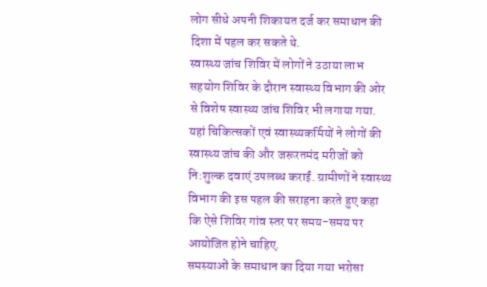लोग सीधे अपनी शिकायत दर्ज कर समाधान की दिशा में पहल कर सकते थे.
स्वास्थ्य जांच शिविर में लोगों ने उठाया लाभ
सहयोग शिविर के दौरान स्वास्थ्य विभाग की ओर से विशेष स्वास्थ्य जांच शिविर भी लगाया गया. यहां चिकित्सकों एवं स्वास्थ्यकर्मियों ने लोगों की स्वास्थ्य जांच की और जरूरतमंद मरीजों को नि:शुल्क दवाएं उपलब्ध कराईं. ग्रामीणों ने स्वास्थ्य विभाग की इस पहल की सराहना करते हुए कहा कि ऐसे शिविर गांव स्तर पर समय-समय पर आयोजित होने चाहिए.
समस्याओं के समाधान का दिया गया भरोसा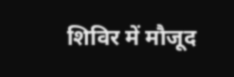शिविर में मौजूद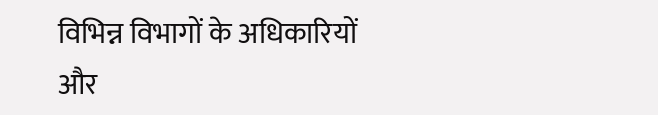विभिन्न विभागों के अधिकारियों और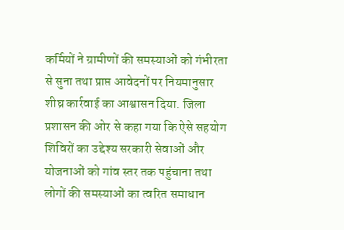कर्मियों ने ग्रामीणों की समस्याओं को गंभीरता से सुना तथा प्राप्त आवेदनों पर नियमानुसार शीघ्र कार्रवाई का आश्वासन दिया. जिला प्रशासन की ओर से कहा गया कि ऐसे सहयोग शिविरों का उद्देश्य सरकारी सेवाओं और योजनाओं को गांव स्तर तक पहुंचाना तथा लोगों की समस्याओं का त्वरित समाधान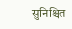सुनिश्चित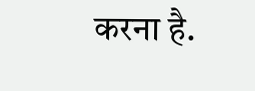करना है.